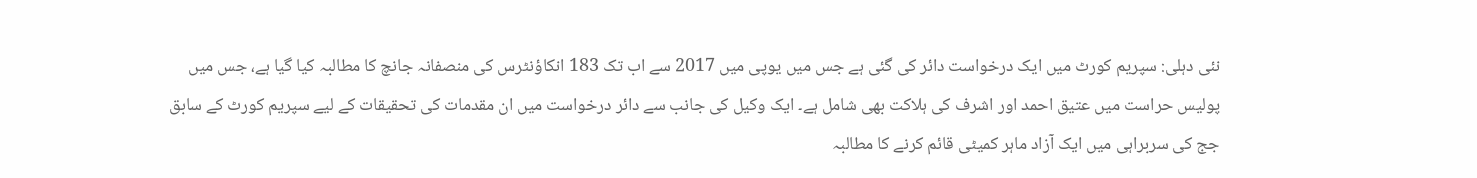نئی دہلی: سپریم کورٹ میں ایک درخواست دائر کی گئی ہے جس میں یوپی میں 2017 سے اب تک 183 انکاؤنٹرس کی منصفانہ جانچ کا مطالبہ کیا گیا ہے، جس میں پولیس حراست میں عتیق احمد اور اشرف کی ہلاکت بھی شامل ہے۔ ایک وکیل کی جانب سے دائر درخواست میں ان مقدمات کی تحقیقات کے لیے سپریم کورٹ کے سابق جج کی سربراہی میں ایک آزاد ماہر کمیٹی قائم کرنے کا مطالبہ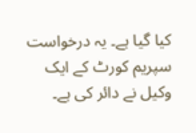کیا گیا ہے۔ یہ درخواست سپریم کورٹ کے ایک وکیل نے دائر کی ہے۔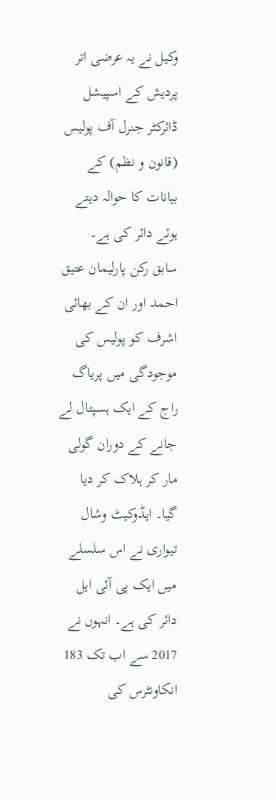وکیل نے یہ عرضی اتر پردیش کے اسپیشل ڈائرکٹر جنرل آف پولیس (قانون و نظم) کے بیانات کا حوالہ دیتے ہوئے دائر کی ہے۔
سابق رکن پارلیمان عتیق احمد اور ان کے بھائی اشرف کو پولیس کی موجودگی میں پریاگ راج کے ایک ہسپتال لے جانے کے دوران گولی مار کر ہلاک کر دیا گیا۔ ایڈوکیٹ وشال تیواری نے اس سلسلے میں ایک پی آئی ایل دائر کی ہے۔ انہوں نے 2017 سے اب تک 183 انکاونٹرس کی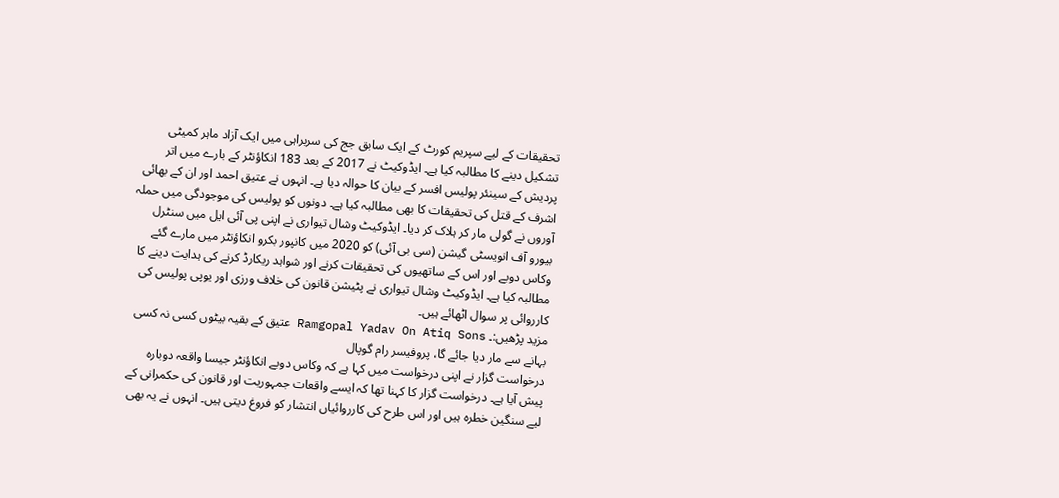تحقیقات کے لیے سپریم کورٹ کے ایک سابق جج کی سربراہی میں ایک آزاد ماہر کمیٹی تشکیل دینے کا مطالبہ کیا ہے۔ ایڈوکیٹ نے 2017 کے بعد 183 انکاؤنٹر کے بارے میں اتر پردیش کے سینئر پولیس افسر کے بیان کا حوالہ دیا ہے۔ انہوں نے عتیق احمد اور ان کے بھائی اشرف کے قتل کی تحقیقات کا بھی مطالبہ کیا ہے۔ دونوں کو پولیس کی موجودگی میں حملہ آوروں نے گولی مار کر ہلاک کر دیا۔ ایڈوکیٹ وشال تیواری نے اپنی پی آئی ایل میں سنٹرل بیورو آف انویسٹی گیشن (سی بی آئی) کو 2020 میں کانپور بکرو انکاؤنٹر میں مارے گئے وکاس دوبے اور اس کے ساتھیوں کی تحقیقات کرنے اور شواہد ریکارڈ کرنے کی ہدایت دینے کا مطالبہ کیا ہے۔ ایڈوکیٹ وشال تیواری نے پٹیشن قانون کی خلاف ورزی اور یوپی پولیس کی کارروائی پر سوال اٹھائے ہیں۔
مزید پڑھیں:۔ Ramgopal Yadav On Atiq Sons عتیق کے بقیہ بیٹوں کسی نہ کسی بہانے سے مار دیا جائے گا، پروفیسر رام گوپال
درخواست گزار نے اپنی درخواست میں کہا ہے کہ وکاس دوبے انکاؤنٹر جیسا واقعہ دوبارہ پیش آیا ہے۔ درخواست گزار کا کہنا تھا کہ ایسے واقعات جمہوریت اور قانون کی حکمرانی کے لیے سنگین خطرہ ہیں اور اس طرح کی کارروائیاں انتشار کو فروغ دیتی ہیں۔ انہوں نے یہ بھی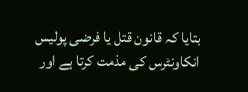بتایا کہ قانون قتل یا فرضی پولیس انکاونٹرس کی مذمت کرتا ہے اور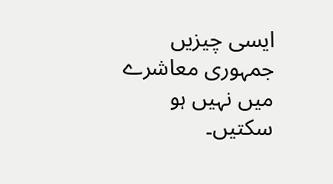ایسی چیزیں جمہوری معاشرے میں نہیں ہو سکتیں۔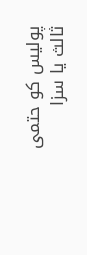پولیس کو حتمی ثالث یا سزا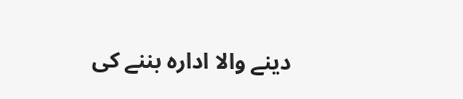دینے والا ادارہ بننے کی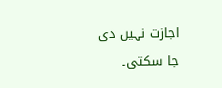اجازت نہیں دی جا سکتی۔